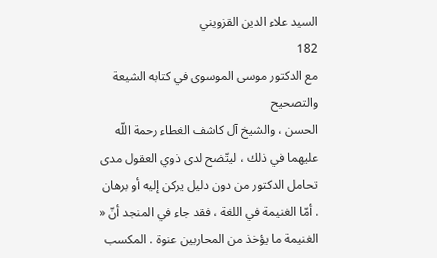السيد علاء الدين القزويني
182
مع الدكتور موسى الموسوى في كتابه الشيعة والتصحيح
الحسن ، والشيخ آل كاشف الغطاء رحمة اللّه عليهما في ذلك ، ليتّضح لدى ذوي العقول مدى تحامل الدكتور من دون دليل يركن إليه أو برهان . أمّا الغنيمة في اللغة ، فقد جاء في المنجد أنّ « الغنيمة ما يؤخذ من المحاربين عنوة . المكسب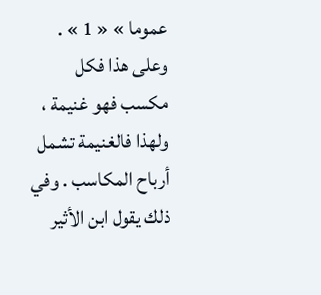عموما » « 1 » . وعلى هذا فكل مكسب فهو غنيمة ، ولهذا فالغنيمة تشمل أرباح المكاسب . وفي ذلك يقول ابن الأثير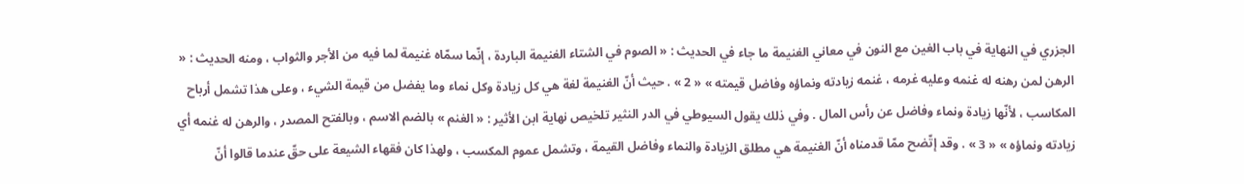الجزري في النهاية في باب الغين مع النون في معاني الغنيمة ما جاء في الحديث : « الصوم في الشتاء الغنيمة الباردة ، إنّما سمّاه غنيمة لما فيه من الأجر والثواب ، ومنه الحديث : « الرهن لمن رهنه له غنمه وعليه غرمه ، غنمه زيادته ونماؤه وفاضل قيمته » « 2 » . حيث أنّ الغنيمة لغة هي كل زيادة وكل نماء وما يفضل من قيمة الشيء ، وعلى هذا تشمل أرباح المكاسب ، لأنّها زيادة ونماء وفاضل عن رأس المال . وفي ذلك يقول السيوطي في الدر النثير تلخيص نهاية ابن الأثير : « الغنم » بالضم الاسم ، وبالفتح المصدر ، والرهن له غنمه أي زيادته ونماؤه » « 3 » . وقد إتّضح ممّا قدمناه أنّ الغنيمة هي مطلق الزيادة والنماء وفاضل القيمة ، وتشمل عموم المكسب ، ولهذا كان فقهاء الشيعة على حقّ عندما قالوا أنّ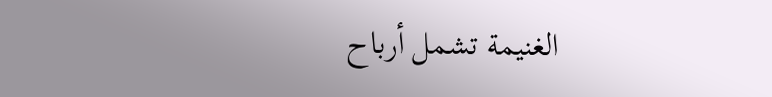الغنيمة تشمل أرباح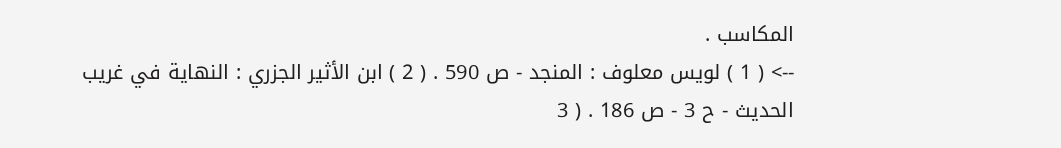المكاسب .
--> ( 1 ) لويس معلوف : المنجد - ص 590 . ( 2 ) ابن الأثير الجزري : النهاية في غريب الحديث - ح 3 - ص 186 . ( 3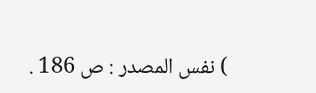) نفس المصدر : ص 186 .